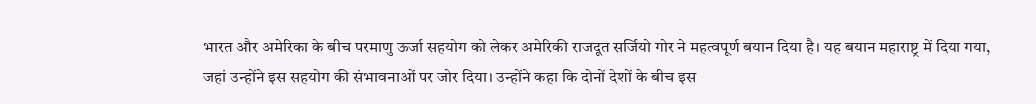भारत और अमेरिका के बीच परमाणु ऊर्जा सहयोग को लेकर अमेरिकी राजदूत सर्जियो गोर ने महत्वपूर्ण बयान दिया है। यह बयान महाराष्ट्र में दिया गया, जहां उन्होंने इस सहयोग की संभावनाओं पर जोर दिया। उन्होंने कहा कि दोनों देशों के बीच इस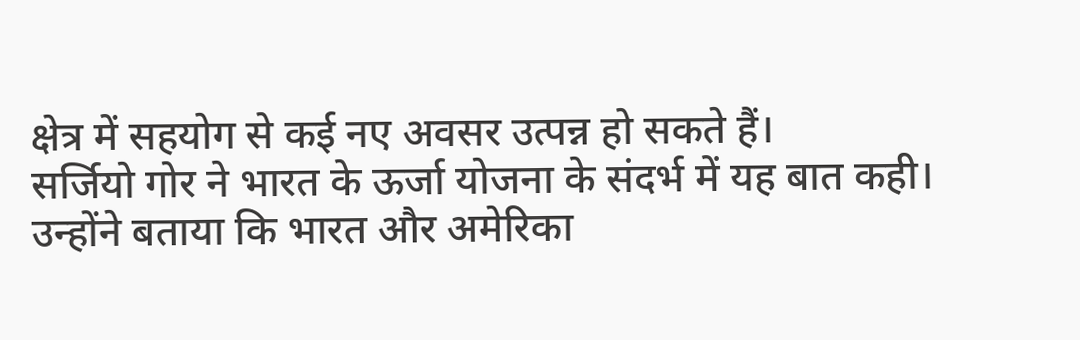क्षेत्र में सहयोग से कई नए अवसर उत्पन्न हो सकते हैं।
सर्जियो गोर ने भारत के ऊर्जा योजना के संदर्भ में यह बात कही। उन्होंने बताया कि भारत और अमेरिका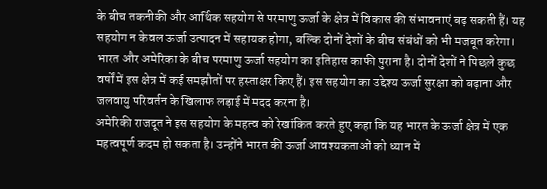के बीच तकनीकी और आर्थिक सहयोग से परमाणु ऊर्जा के क्षेत्र में विकास की संभावनाएं बढ़ सकती हैं। यह सहयोग न केवल ऊर्जा उत्पादन में सहायक होगा, बल्कि दोनों देशों के बीच संबंधों को भी मजबूत करेगा।
भारत और अमेरिका के बीच परमाणु ऊर्जा सहयोग का इतिहास काफी पुराना है। दोनों देशों ने पिछले कुछ वर्षों में इस क्षेत्र में कई समझौतों पर हस्ताक्षर किए हैं। इस सहयोग का उद्देश्य ऊर्जा सुरक्षा को बढ़ाना और जलवायु परिवर्तन के खिलाफ लड़ाई में मदद करना है।
अमेरिकी राजदूत ने इस सहयोग के महत्व को रेखांकित करते हुए कहा कि यह भारत के ऊर्जा क्षेत्र में एक महत्वपूर्ण कदम हो सकता है। उन्होंने भारत की ऊर्जा आवश्यकताओं को ध्यान में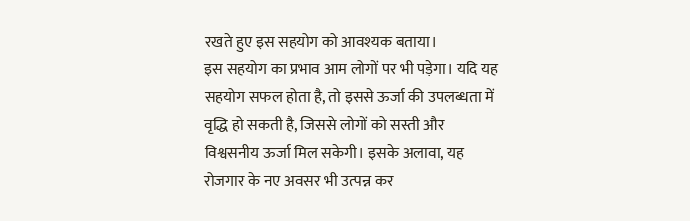रखते हुए इस सहयोग को आवश्यक बताया।
इस सहयोग का प्रभाव आम लोगों पर भी पड़ेगा। यदि यह सहयोग सफल होता है, तो इससे ऊर्जा की उपलब्धता में वृद्धि हो सकती है, जिससे लोगों को सस्ती और विश्वसनीय ऊर्जा मिल सकेगी। इसके अलावा, यह रोजगार के नए अवसर भी उत्पन्न कर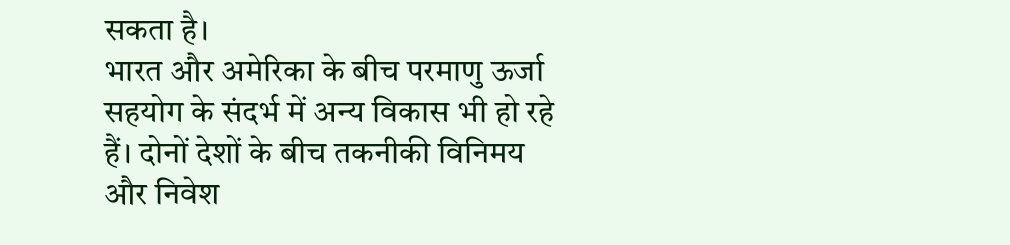सकता है।
भारत और अमेरिका के बीच परमाणु ऊर्जा सहयोग के संदर्भ में अन्य विकास भी हो रहे हैं। दोनों देशों के बीच तकनीकी विनिमय और निवेश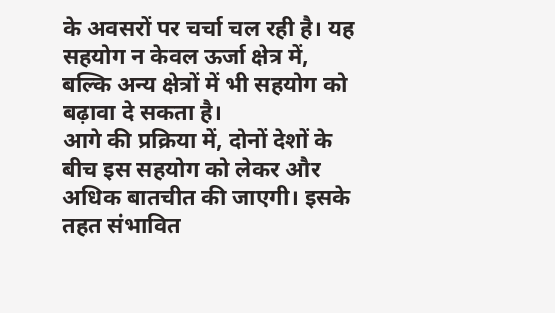के अवसरों पर चर्चा चल रही है। यह सहयोग न केवल ऊर्जा क्षेत्र में, बल्कि अन्य क्षेत्रों में भी सहयोग को बढ़ावा दे सकता है।
आगे की प्रक्रिया में, दोनों देशों के बीच इस सहयोग को लेकर और अधिक बातचीत की जाएगी। इसके तहत संभावित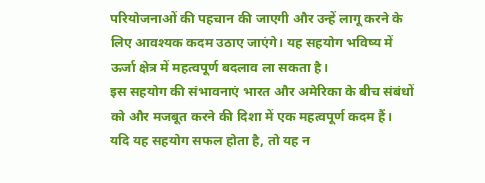परियोजनाओं की पहचान की जाएगी और उन्हें लागू करने के लिए आवश्यक कदम उठाए जाएंगे। यह सहयोग भविष्य में ऊर्जा क्षेत्र में महत्वपूर्ण बदलाव ला सकता है।
इस सहयोग की संभावनाएं भारत और अमेरिका के बीच संबंधों को और मजबूत करने की दिशा में एक महत्वपूर्ण कदम हैं। यदि यह सहयोग सफल होता है, तो यह न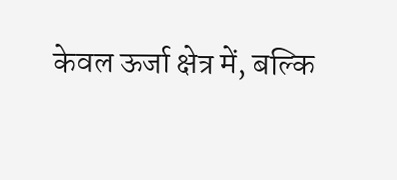केवल ऊर्जा क्षेत्र में, बल्कि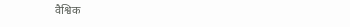वैश्विक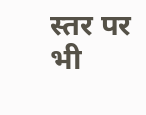स्तर पर भी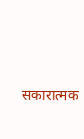सकारात्मक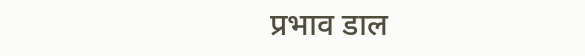प्रभाव डाल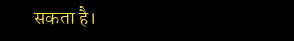सकता है।